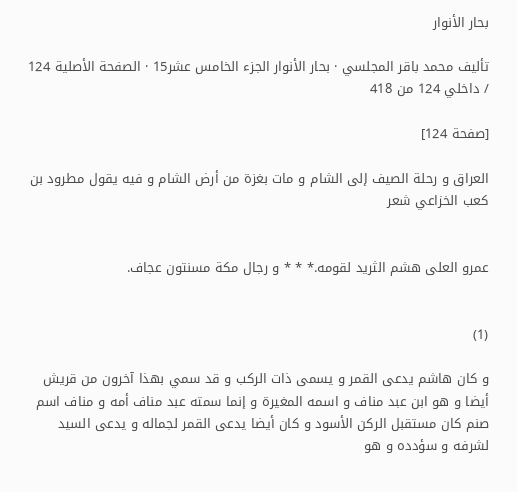بحار الأنوار

تأليف محمد باقر المجلسي · بحار الأنوار الجزء الخامس عشر15 · الصفحة الأصلية 124 / داخلي 124 من 418

[صفحة 124]

العراق و رحلة الصيف إلى الشام و مات بغزة من أرض الشام و فيه يقول مطرود بن كعب الخزاعي شعر


عمرو العلى هشم الثريد لقومه.* * * و رجال مكة مسنتون عجاف.


(1)

و كان هاشم يدعى القمر و يسمى ذات الركب و قد سمي بهذا آخرون من قريش أيضا و هو ابن عبد مناف و اسمه المغيرة و إنما سمته عبد مناف أمه و مناف اسم صنم كان مستقبل الركن الأسود و كان أيضا يدعى القمر لجماله و يدعى السيد لشرفه و سؤدده و هو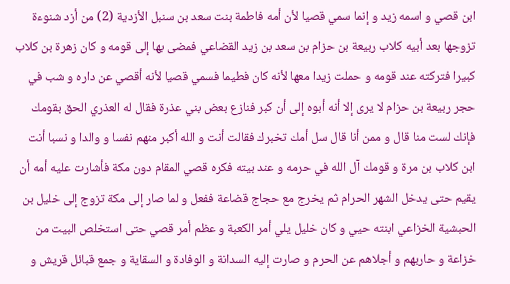ابن قصي و اسمه زيد و إنما سمي قصيا لأن أمه فاطمة بنت سعد بن سنبل الأزدية (2) من أزد شنوءة تزوجها بعد أبيه كلاب ربيعة بن حزام بن سعد بن زيد القضاعي فمضى بها إلى قومه و كان زهرة بن كلاب كبيرا فتركته عند قومه و حملت زيدا معها لأنه كان فطيما فسمي قصيا لأنه أقصي عن داره و شب في حجر ربيعة بن حزام لا يرى إلا أنه أبوه إلى أن كبر فنازع بعض بني عذرة فقال له العذري الحق بقومك فإنك لست منا قال و ممن أنا قال سل أمك تخبرك فقالت أنت و الله أكبر منهم نفسا و والدا و نسبا أنت ابن كلاب بن مرة و قومك آل الله في حرمه و عند بيته فكره قصي المقام دون مكة فأشارت عليه أمه أن يقيم حتى يدخل الشهر الحرام ثم يخرج مع حجاج قضاعة ففعل و لما صار إلى مكة تزوج إلى خليل بن الحبشية الخزاعي ابنته حيي و كان خليل يلي أمر الكعبة و عظم أمر قصي حتى استخلص البيت من خزاعة و حاربهم و أجلاهم عن الحرم و صارت إليه السدانة و الوفادة و السقاية و جمع قبائل قريش و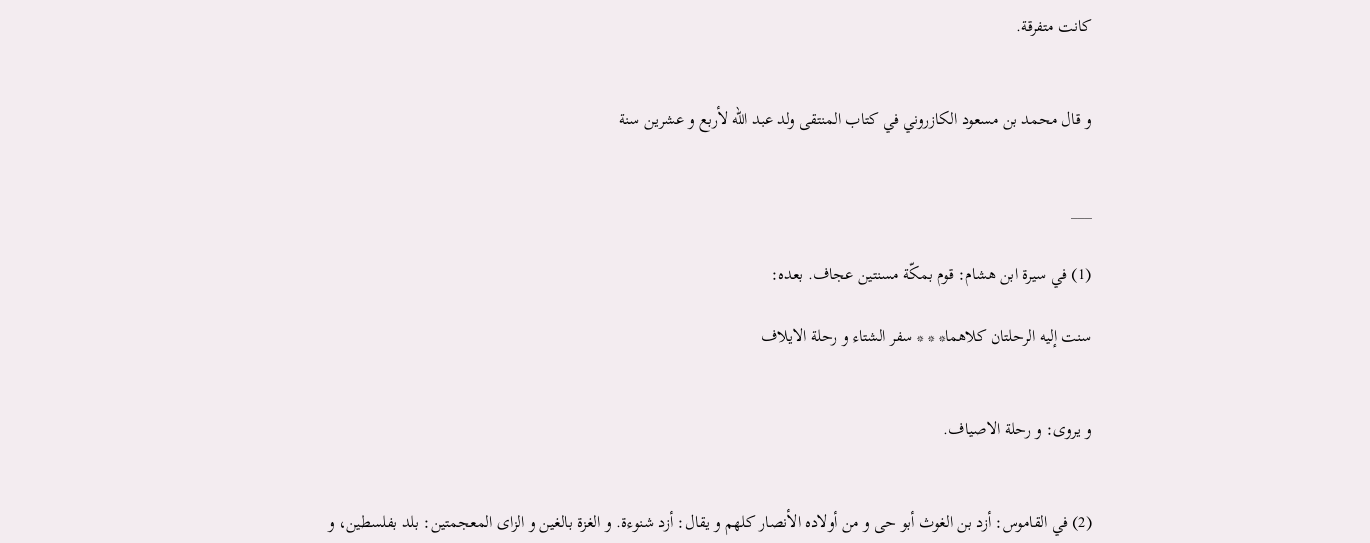كانت متفرقة.


و قال محمد بن مسعود الكازروني في كتاب المنتقى ولد عبد الله لأربع و عشرين سنة


___

(1) في سيرة ابن هشام: قوم بمكّة مسنتين عجاف. بعده:

سنت إليه الرحلتان كلاهما* * * سفر الشتاء و رحلة الايلاف


و يروى: و رحلة الاصياف.


(2) في القاموس: أزد بن الغوث أبو حى و من أولاده الأنصار كلهم و يقال: أزد شنوءة. و الغزة بالغين و الزاى المعجمتين: بلد بفلسطين، و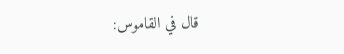قال في القاموس: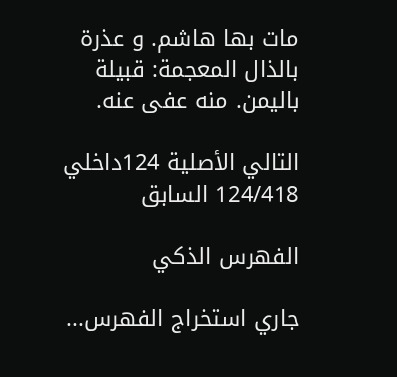مات بها هاشم. و عذرة بالذال المعجمة: قبيلة باليمن. منه عفى عنه.

التالي الأصلية 124داخلي 124/418 السابق

الفهرس الذكي

جاري استخراج الفهرس...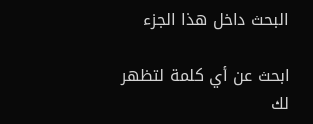البحث داخل هذا الجزء

ابحث عن أي كلمة لتظهر لك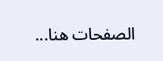الصفحات هنا...